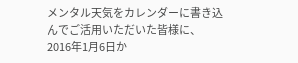メンタル天気をカレンダーに書き込んでご活用いただいた皆様に、2016年1月6日か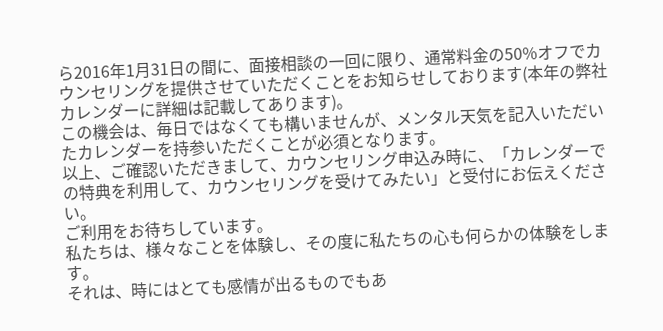ら2016年1月31日の間に、面接相談の一回に限り、通常料金の50%オフでカウンセリングを提供させていただくことをお知らせしております(本年の弊社カレンダーに詳細は記載してあります)。
この機会は、毎日ではなくても構いませんが、メンタル天気を記入いただいたカレンダーを持参いただくことが必須となります。
以上、ご確認いただきまして、カウンセリング申込み時に、「カレンダーでの特典を利用して、カウンセリングを受けてみたい」と受付にお伝えください。
ご利用をお待ちしています。
私たちは、様々なことを体験し、その度に私たちの心も何らかの体験をします。
それは、時にはとても感情が出るものでもあ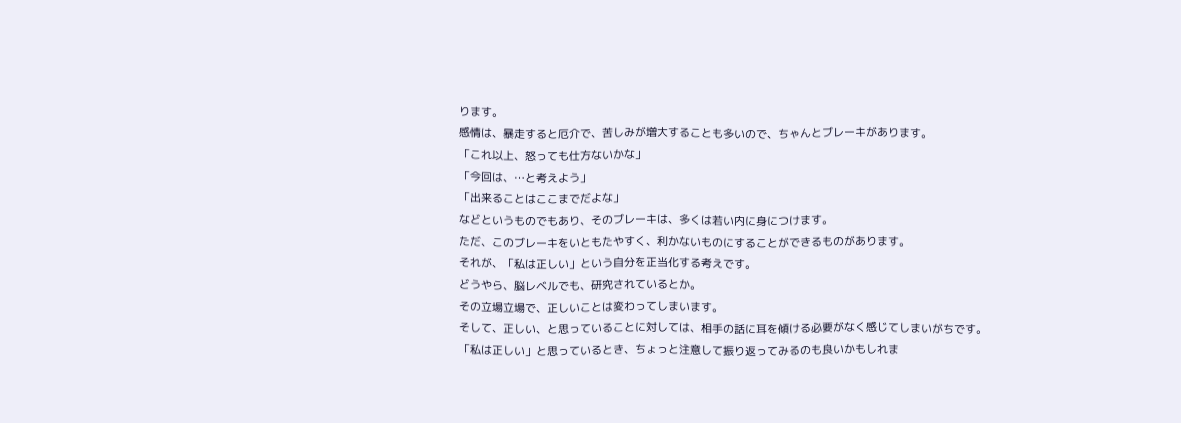ります。
感情は、暴走すると厄介で、苦しみが増大することも多いので、ちゃんとブレーキがあります。
「これ以上、怒っても仕方ないかな」
「今回は、…と考えよう」
「出来ることはここまでだよな」
などというものでもあり、そのブレーキは、多くは若い内に身につけます。
ただ、このブレーキをいともたやすく、利かないものにすることができるものがあります。
それが、「私は正しい」という自分を正当化する考えです。
どうやら、脳レベルでも、研究されているとか。
その立場立場で、正しいことは変わってしまいます。
そして、正しい、と思っていることに対しては、相手の話に耳を傾ける必要がなく感じてしまいがちです。
「私は正しい」と思っているとき、ちょっと注意して振り返ってみるのも良いかもしれま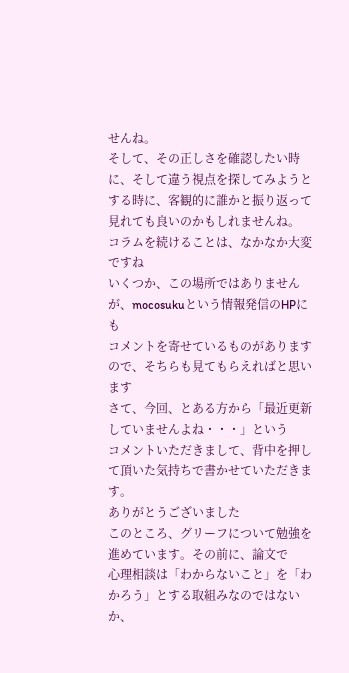せんね。
そして、その正しさを確認したい時に、そして違う視点を探してみようとする時に、客観的に誰かと振り返って見れても良いのかもしれませんね。
コラムを続けることは、なかなか大変ですね
いくつか、この場所ではありませんが、mocosukuという情報発信のHPにも
コメントを寄せているものがありますので、そちらも見てもらえればと思います
さて、今回、とある方から「最近更新していませんよね・・・」という
コメントいただきまして、背中を押して頂いた気持ちで書かせていただきます。
ありがとうございました
このところ、グリーフについて勉強を進めています。その前に、論文で
心理相談は「わからないこと」を「わかろう」とする取組みなのではないか、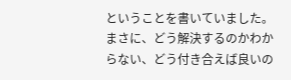ということを書いていました。
まさに、どう解決するのかわからない、どう付き合えば良いの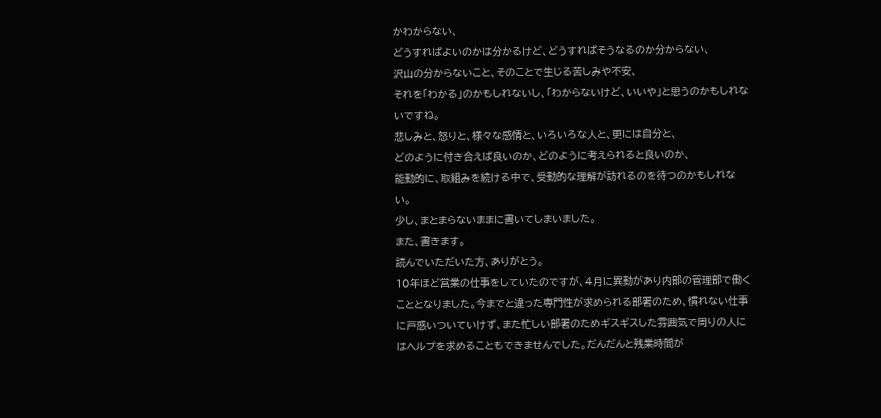かわからない、
どうすればよいのかは分かるけど、どうすればそうなるのか分からない、
沢山の分からないこと、そのことで生じる苦しみや不安、
それを「わかる」のかもしれないし、「わからないけど、いいや」と思うのかもしれないですね。
悲しみと、怒りと、様々な感情と、いろいろな人と、更には自分と、
どのように付き合えば良いのか、どのように考えられると良いのか、
能動的に、取組みを続ける中で、受動的な理解が訪れるのを待つのかもしれない。
少し、まとまらないままに書いてしまいました。
また、書きます。
読んでいただいた方、ありがとう。
10年ほど営業の仕事をしていたのですが、4月に異動があり内部の管理部で働くこととなりました。今までと違った専門性が求められる部署のため、慣れない仕事に戸惑いついていけず、また忙しい部署のためギスギスした雰囲気で周りの人にはヘルプを求めることもできませんでした。だんだんと残業時間が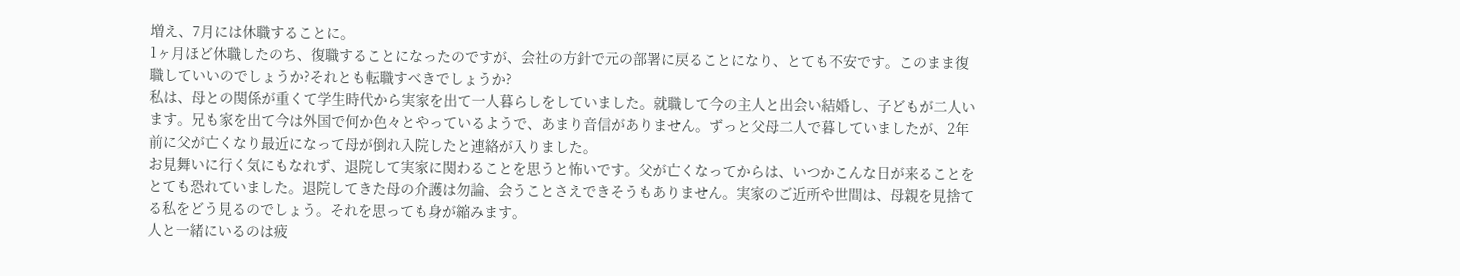増え、7月には休職することに。
1ヶ月ほど休職したのち、復職することになったのですが、会社の方針で元の部署に戻ることになり、とても不安です。このまま復職していいのでしょうか?それとも転職すべきでしょうか?
私は、母との関係が重くて学生時代から実家を出て一人暮らしをしていました。就職して今の主人と出会い結婚し、子どもが二人います。兄も家を出て今は外国で何か色々とやっているようで、あまり音信がありません。ずっと父母二人で暮していましたが、2年前に父が亡くなり最近になって母が倒れ入院したと連絡が入りました。
お見舞いに行く気にもなれず、退院して実家に関わることを思うと怖いです。父が亡くなってからは、いつかこんな日が来ることをとても恐れていました。退院してきた母の介護は勿論、会うことさえできそうもありません。実家のご近所や世間は、母親を見捨てる私をどう見るのでしょう。それを思っても身が縮みます。
人と一緒にいるのは疲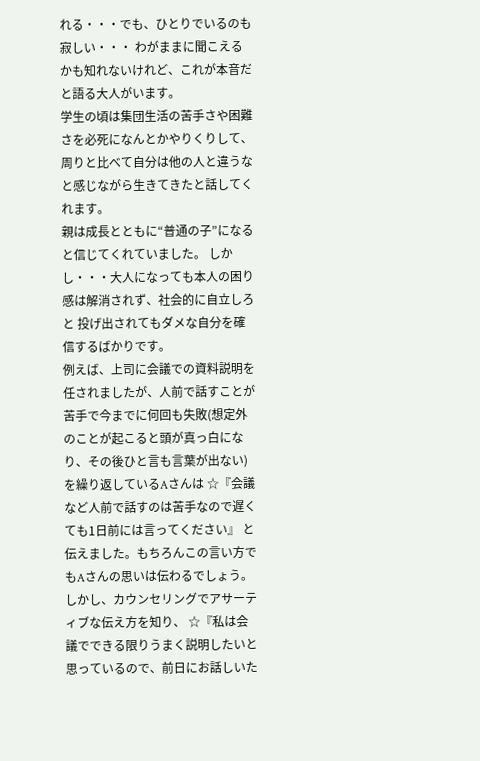れる・・・でも、ひとりでいるのも寂しい・・・ わがままに聞こえるかも知れないけれど、これが本音だと語る大人がいます。
学生の頃は集団生活の苦手さや困難さを必死になんとかやりくりして、周りと比べて自分は他の人と違うなと感じながら生きてきたと話してくれます。
親は成長とともに“普通の子”になると信じてくれていました。 しかし・・・大人になっても本人の困り感は解消されず、社会的に自立しろと 投げ出されてもダメな自分を確信するばかりです。
例えば、上司に会議での資料説明を任されましたが、人前で話すことが苦手で今までに何回も失敗(想定外のことが起こると頭が真っ白になり、その後ひと言も言葉が出ない)を繰り返しているAさんは ☆『会議など人前で話すのは苦手なので遅くても1日前には言ってください』 と伝えました。もちろんこの言い方でもAさんの思いは伝わるでしょう。 しかし、カウンセリングでアサーティブな伝え方を知り、 ☆『私は会議でできる限りうまく説明したいと思っているので、前日にお話しいた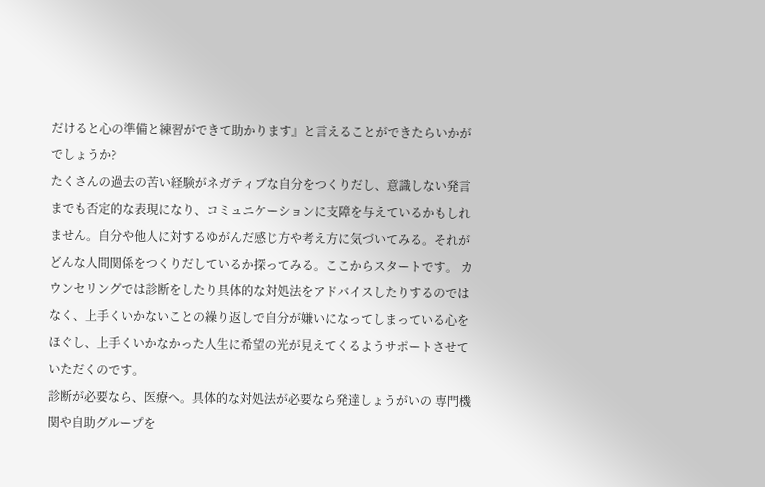だけると心の準備と練習ができて助かります』と言えることができたらいかがでしょうか?
たくさんの過去の苦い経験がネガティブな自分をつくりだし、意識しない発言までも否定的な表現になり、コミュニケーションに支障を与えているかもしれません。自分や他人に対するゆがんだ感じ方や考え方に気づいてみる。それがどんな人間関係をつくりだしているか探ってみる。ここからスタートです。 カウンセリングでは診断をしたり具体的な対処法をアドバイスしたりするのではなく、上手くいかないことの繰り返しで自分が嫌いになってしまっている心をほぐし、上手くいかなかった人生に希望の光が見えてくるようサポートさせていただくのです。
診断が必要なら、医療へ。具体的な対処法が必要なら発達しょうがいの 専門機関や自助グループを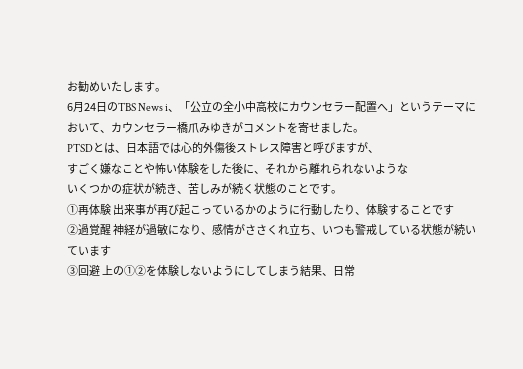お勧めいたします。
6月24日のTBS News i、「公立の全小中高校にカウンセラー配置へ」というテーマにおいて、カウンセラー橋爪みゆきがコメントを寄せました。
PTSDとは、日本語では心的外傷後ストレス障害と呼びますが、
すごく嫌なことや怖い体験をした後に、それから離れられないような
いくつかの症状が続き、苦しみが続く状態のことです。
①再体験 出来事が再び起こっているかのように行動したり、体験することです
②過覚醒 神経が過敏になり、感情がささくれ立ち、いつも警戒している状態が続いています
③回避 上の①②を体験しないようにしてしまう結果、日常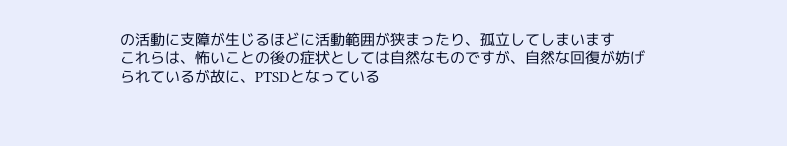の活動に支障が生じるほどに活動範囲が狭まったり、孤立してしまいます
これらは、怖いことの後の症状としては自然なものですが、自然な回復が妨げられているが故に、PTSDとなっている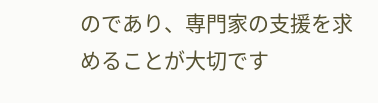のであり、専門家の支援を求めることが大切です